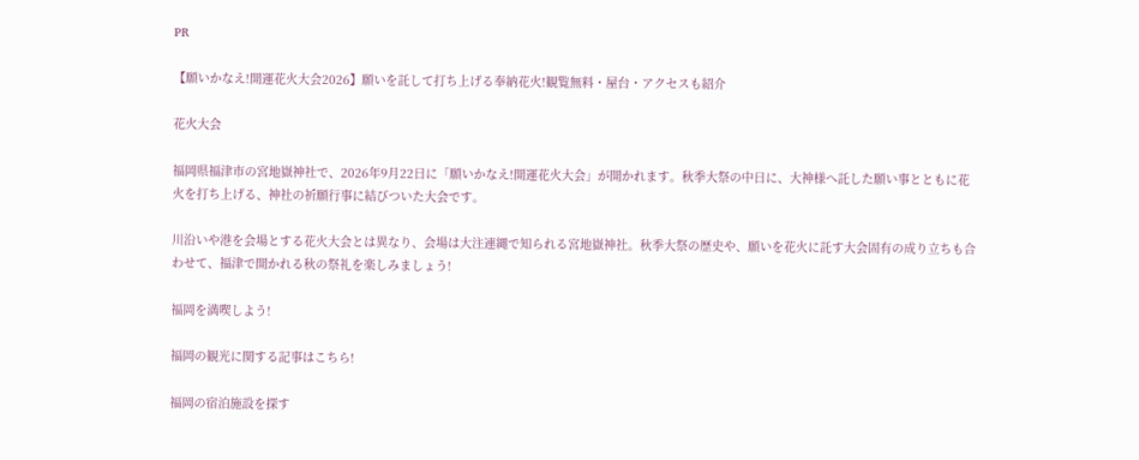PR

【願いかなえ!開運花火大会2026】願いを託して打ち上げる奉納花火!観覧無料・屋台・アクセスも紹介

花火大会

福岡県福津市の宮地嶽神社で、2026年9月22日に「願いかなえ!開運花火大会」が開かれます。秋季大祭の中日に、大神様へ託した願い事とともに花火を打ち上げる、神社の祈願行事に結びついた大会です。

川沿いや港を会場とする花火大会とは異なり、会場は大注連縄で知られる宮地嶽神社。秋季大祭の歴史や、願いを花火に託す大会固有の成り立ちも合わせて、福津で開かれる秋の祭礼を楽しみましょう!

福岡を満喫しよう!

福岡の観光に関する記事はこちら!

福岡の宿泊施設を探す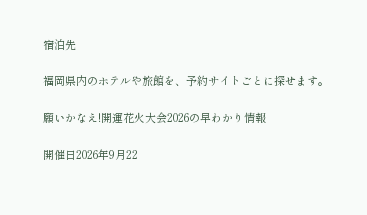宿泊先

福岡県内のホテルや旅館を、予約サイトごとに探せます。

願いかなえ!開運花火大会2026の早わかり情報

開催日2026年9月22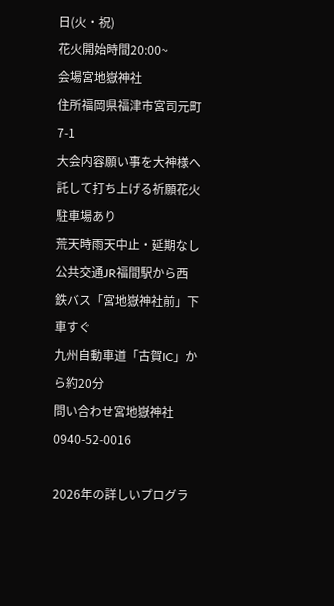日(火・祝)
花火開始時間20:00~
会場宮地嶽神社
住所福岡県福津市宮司元町7-1
大会内容願い事を大神様へ託して打ち上げる祈願花火
駐車場あり
荒天時雨天中止・延期なし
公共交通JR福間駅から西鉄バス「宮地嶽神社前」下車すぐ
九州自動車道「古賀IC」から約20分
問い合わせ宮地嶽神社 0940-52-0016

2026年の詳しいプログラ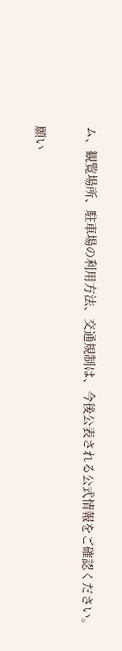ム、観覧場所、駐車場の利用方法、交通規制は、今後公表される公式情報をご確認ください。

願い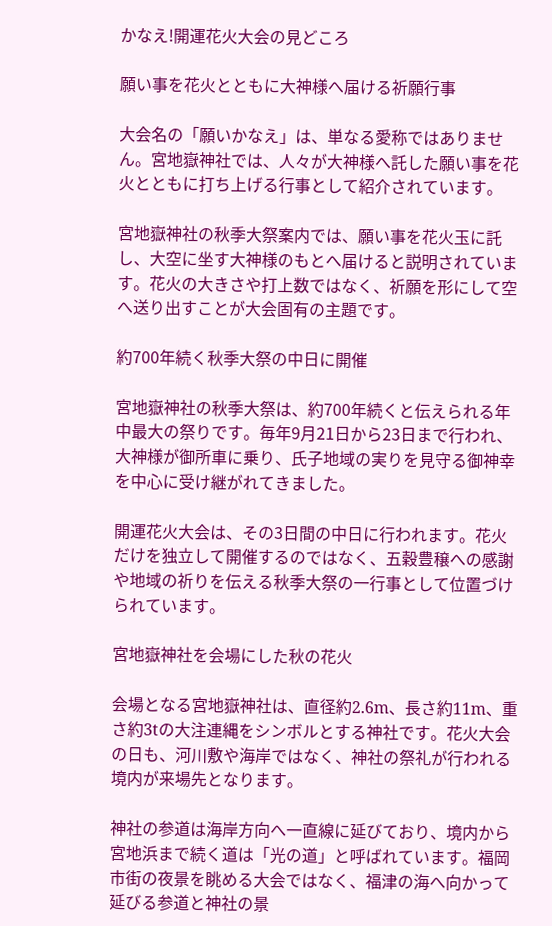かなえ!開運花火大会の見どころ

願い事を花火とともに大神様へ届ける祈願行事

大会名の「願いかなえ」は、単なる愛称ではありません。宮地嶽神社では、人々が大神様へ託した願い事を花火とともに打ち上げる行事として紹介されています。

宮地嶽神社の秋季大祭案内では、願い事を花火玉に託し、大空に坐す大神様のもとへ届けると説明されています。花火の大きさや打上数ではなく、祈願を形にして空へ送り出すことが大会固有の主題です。

約700年続く秋季大祭の中日に開催

宮地嶽神社の秋季大祭は、約700年続くと伝えられる年中最大の祭りです。毎年9月21日から23日まで行われ、大神様が御所車に乗り、氏子地域の実りを見守る御神幸を中心に受け継がれてきました。

開運花火大会は、その3日間の中日に行われます。花火だけを独立して開催するのではなく、五穀豊穣への感謝や地域の祈りを伝える秋季大祭の一行事として位置づけられています。

宮地嶽神社を会場にした秋の花火

会場となる宮地嶽神社は、直径約2.6m、長さ約11m、重さ約3tの大注連縄をシンボルとする神社です。花火大会の日も、河川敷や海岸ではなく、神社の祭礼が行われる境内が来場先となります。

神社の参道は海岸方向へ一直線に延びており、境内から宮地浜まで続く道は「光の道」と呼ばれています。福岡市街の夜景を眺める大会ではなく、福津の海へ向かって延びる参道と神社の景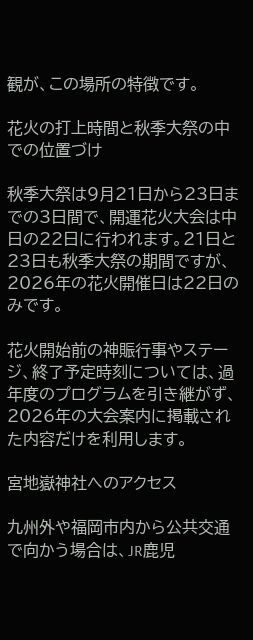観が、この場所の特徴です。

花火の打上時間と秋季大祭の中での位置づけ

秋季大祭は9月21日から23日までの3日間で、開運花火大会は中日の22日に行われます。21日と23日も秋季大祭の期間ですが、2026年の花火開催日は22日のみです。

花火開始前の神賑行事やステージ、終了予定時刻については、過年度のプログラムを引き継がず、2026年の大会案内に掲載された内容だけを利用します。

宮地嶽神社へのアクセス

九州外や福岡市内から公共交通で向かう場合は、JR鹿児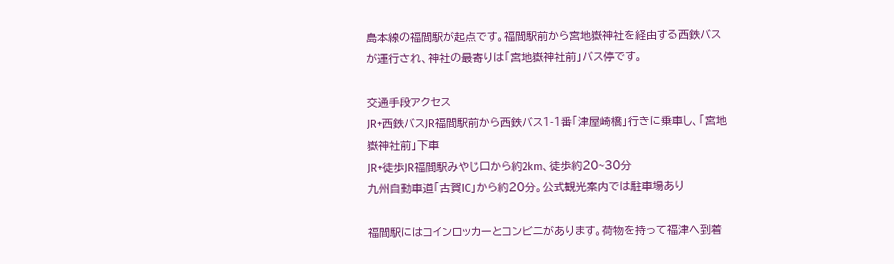島本線の福間駅が起点です。福間駅前から宮地嶽神社を経由する西鉄バスが運行され、神社の最寄りは「宮地嶽神社前」バス停です。

交通手段アクセス
JR+西鉄バスJR福間駅前から西鉄バス1-1番「津屋崎橋」行きに乗車し、「宮地嶽神社前」下車
JR+徒歩JR福間駅みやじ口から約2km、徒歩約20~30分
九州自動車道「古賀IC」から約20分。公式観光案内では駐車場あり

福間駅にはコインロッカーとコンビニがあります。荷物を持って福津へ到着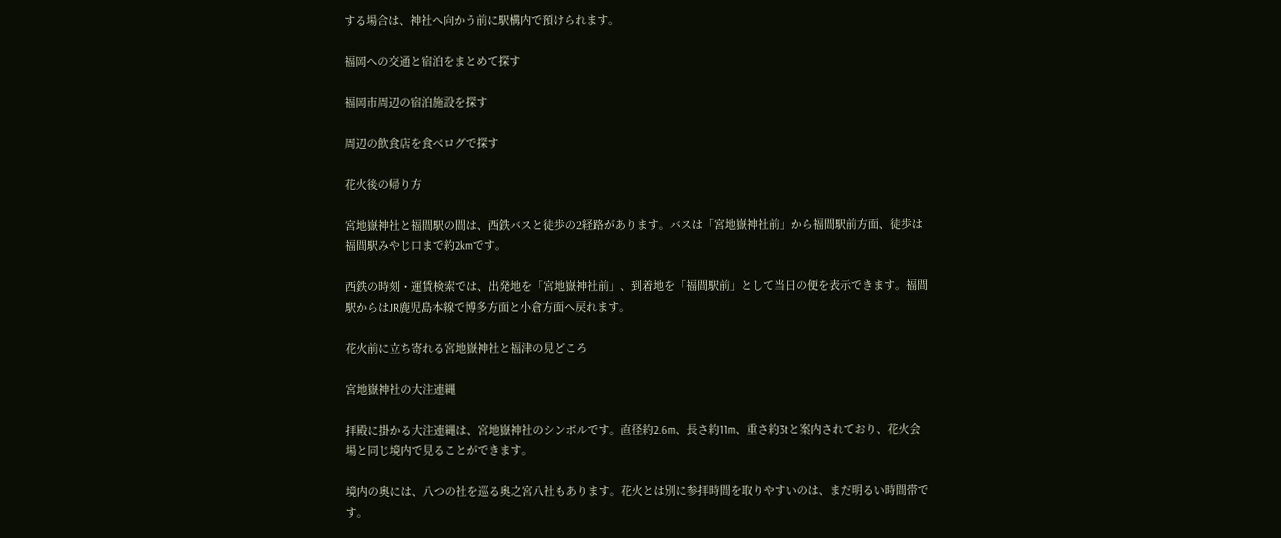する場合は、神社へ向かう前に駅構内で預けられます。

福岡への交通と宿泊をまとめて探す

福岡市周辺の宿泊施設を探す

周辺の飲食店を食べログで探す

花火後の帰り方

宮地嶽神社と福間駅の間は、西鉄バスと徒歩の2経路があります。バスは「宮地嶽神社前」から福間駅前方面、徒歩は福間駅みやじ口まで約2kmです。

西鉄の時刻・運賃検索では、出発地を「宮地嶽神社前」、到着地を「福間駅前」として当日の便を表示できます。福間駅からはJR鹿児島本線で博多方面と小倉方面へ戻れます。

花火前に立ち寄れる宮地嶽神社と福津の見どころ

宮地嶽神社の大注連縄

拝殿に掛かる大注連縄は、宮地嶽神社のシンボルです。直径約2.6m、長さ約11m、重さ約3tと案内されており、花火会場と同じ境内で見ることができます。

境内の奥には、八つの社を巡る奥之宮八社もあります。花火とは別に参拝時間を取りやすいのは、まだ明るい時間帯です。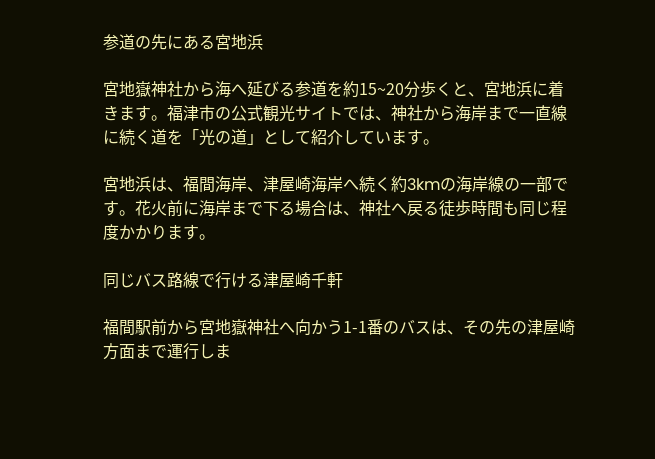参道の先にある宮地浜

宮地嶽神社から海へ延びる参道を約15~20分歩くと、宮地浜に着きます。福津市の公式観光サイトでは、神社から海岸まで一直線に続く道を「光の道」として紹介しています。

宮地浜は、福間海岸、津屋崎海岸へ続く約3kmの海岸線の一部です。花火前に海岸まで下る場合は、神社へ戻る徒歩時間も同じ程度かかります。

同じバス路線で行ける津屋崎千軒

福間駅前から宮地嶽神社へ向かう1-1番のバスは、その先の津屋崎方面まで運行しま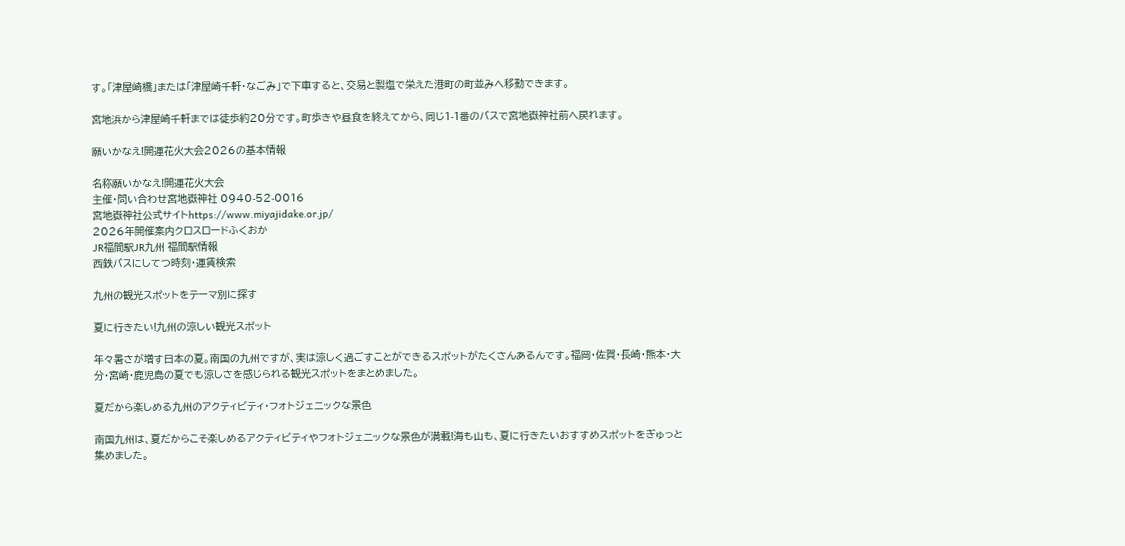す。「津屋崎橋」または「津屋崎千軒・なごみ」で下車すると、交易と製塩で栄えた港町の町並みへ移動できます。

宮地浜から津屋崎千軒までは徒歩約20分です。町歩きや昼食を終えてから、同じ1-1番のバスで宮地嶽神社前へ戻れます。

願いかなえ!開運花火大会2026の基本情報

名称願いかなえ!開運花火大会
主催・問い合わせ宮地嶽神社 0940-52-0016
宮地嶽神社公式サイトhttps://www.miyajidake.or.jp/
2026年開催案内クロスロードふくおか
JR福間駅JR九州 福間駅情報
西鉄バスにしてつ時刻・運賃検索

九州の観光スポットをテーマ別に探す

夏に行きたい!九州の涼しい観光スポット

年々暑さが増す日本の夏。南国の九州ですが、実は涼しく過ごすことができるスポットがたくさんあるんです。福岡・佐賀・長崎・熊本・大分・宮崎・鹿児島の夏でも涼しさを感じられる観光スポットをまとめました。

夏だから楽しめる九州のアクティビティ・フォトジェニックな景色

南国九州は、夏だからこそ楽しめるアクティビティやフォトジェニックな景色が満載!海も山も、夏に行きたいおすすめスポットをぎゅっと集めました。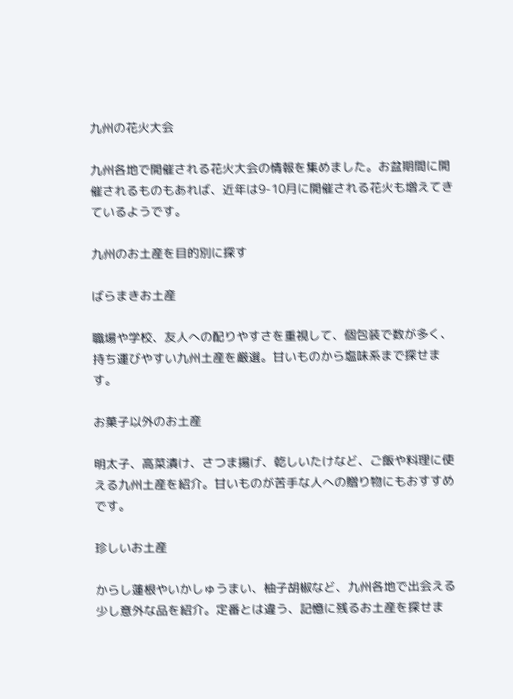九州の花火大会

九州各地で開催される花火大会の情報を集めました。お盆期間に開催されるものもあれば、近年は9-10月に開催される花火も増えてきているようです。

九州のお土産を目的別に探す

ばらまきお土産

職場や学校、友人への配りやすさを重視して、個包装で数が多く、持ち運びやすい九州土産を厳選。甘いものから塩味系まで探せます。

お菓子以外のお土産

明太子、高菜漬け、さつま揚げ、乾しいたけなど、ご飯や料理に使える九州土産を紹介。甘いものが苦手な人への贈り物にもおすすめです。

珍しいお土産

からし蓮根やいかしゅうまい、柚子胡椒など、九州各地で出会える少し意外な品を紹介。定番とは違う、記憶に残るお土産を探せま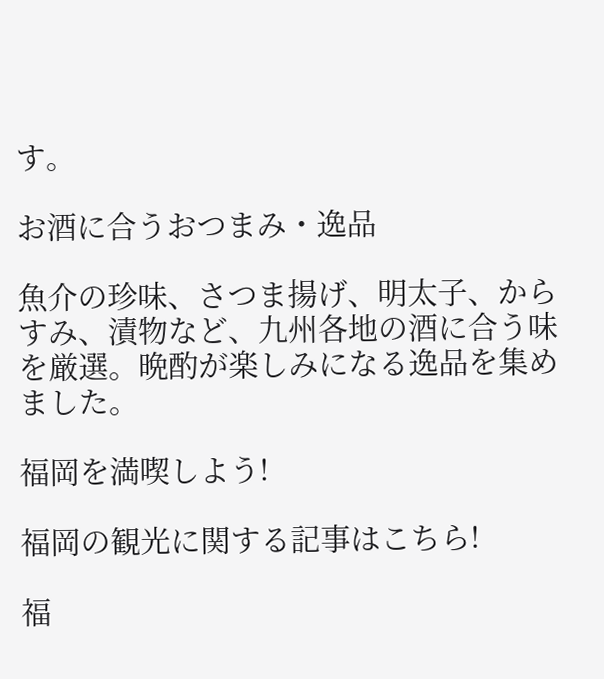す。

お酒に合うおつまみ・逸品

魚介の珍味、さつま揚げ、明太子、からすみ、漬物など、九州各地の酒に合う味を厳選。晩酌が楽しみになる逸品を集めました。

福岡を満喫しよう!

福岡の観光に関する記事はこちら!

福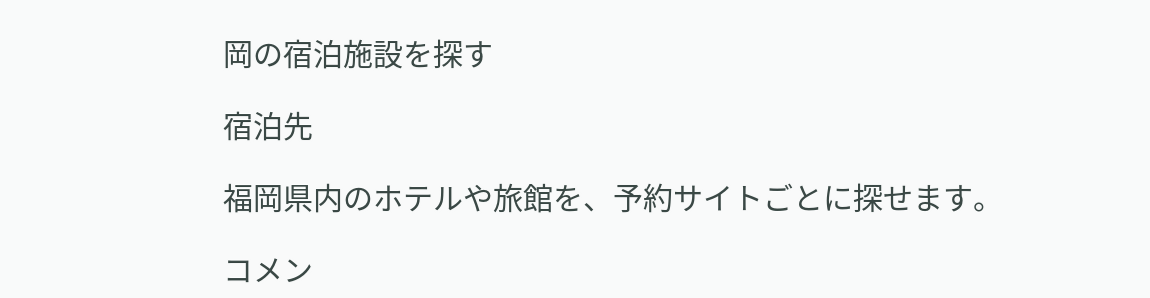岡の宿泊施設を探す

宿泊先

福岡県内のホテルや旅館を、予約サイトごとに探せます。

コメン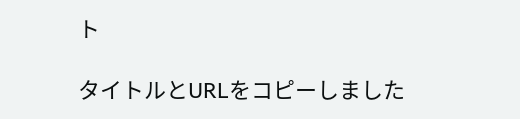ト

タイトルとURLをコピーしました